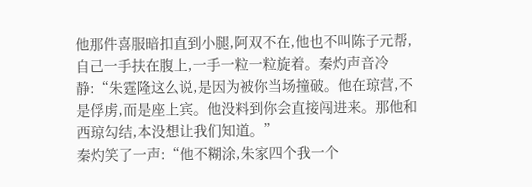他那件喜服暗扣直到小腿,阿双不在,他也不叫陈子元帮,自己一手扶在腹上,一手一粒一粒旋着。秦灼声音冷静:“朱霆隆这么说,是因为被你当场撞破。他在琼营,不是俘虏,而是座上宾。他没料到你会直接闯进来。那他和西琼勾结,本没想让我们知道。”
秦灼笑了一声:“他不糊涂,朱家四个我一个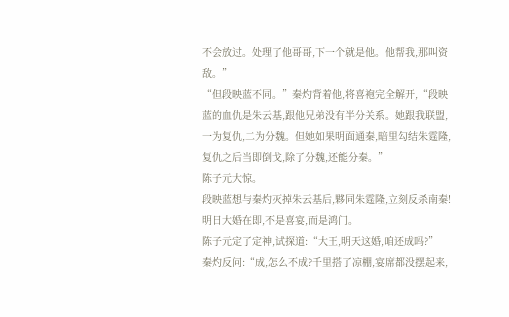不会放过。处理了他哥哥,下一个就是他。他帮我,那叫资敌。”
“但段映蓝不同。”秦灼背着他,将喜袍完全解开,“段映蓝的血仇是朱云基,跟他兄弟没有半分关系。她跟我联盟,一为复仇,二为分魏。但她如果明面通秦,暗里勾结朱霆隆,复仇之后当即倒戈,除了分魏,还能分秦。”
陈子元大惊。
段映蓝想与秦灼灭掉朱云基后,夥同朱霆隆,立刻反杀南秦!
明日大婚在即,不是喜宴,而是鸿门。
陈子元定了定神,试探道:“大王,明天这婚,咱还成吗?”
秦灼反问:“成,怎么不成?千里搭了凉棚,宴席都没摆起来,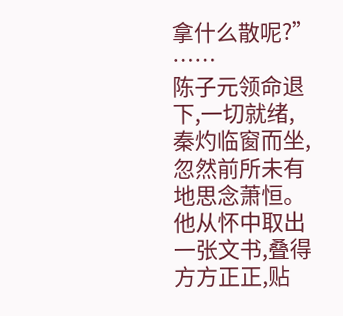拿什么散呢?”
……
陈子元领命退下,一切就绪,秦灼临窗而坐,忽然前所未有地思念萧恒。
他从怀中取出一张文书,叠得方方正正,贴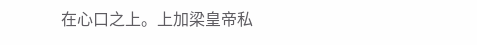在心口之上。上加梁皇帝私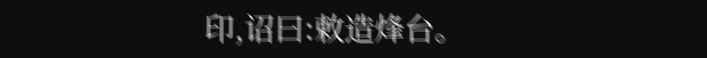印,诏曰:敕造烽台。